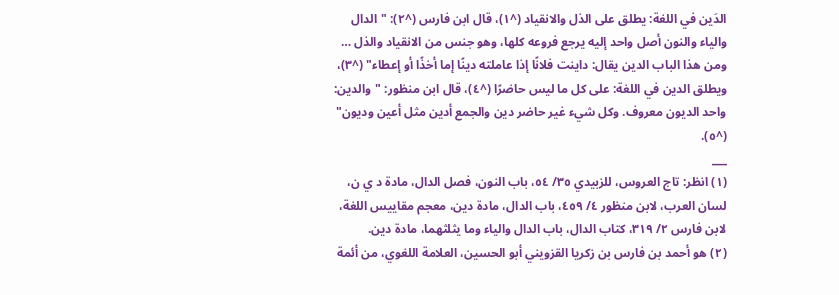الدَين في اللغة: يطلق على الذل والانقياد (^١)، قال ابن فارس (^٢): "الدال والياء والنون أصل واحد إليه يرجع فروعه كلها، وهو جنس من الانقياد والذل … ومن هذا الباب الدين يقال: داينت فلانًا إذا عاملته دينًا إما أخذًا أو إعطاء" (^٣)، ويطلق الدين في اللغة: على كل ما ليس حاضرًا (^٤)، قال ابن منظور: "والدين: واحد الديون معروف. وكل شيء غير حاضر دين والجمع أدين مثل أعين وديون" (^٥).
___
(١) انظر: تاج العروس، للزبيدي ٣٥/ ٥٤، باب النون، فصل الدال، مادة د ي ن، لسان العرب، لابن منظور ٤/ ٤٥٩، باب الدال، مادة دين، معجم مقاييس اللغة، لابن فارس ٢/ ٣١٩، كتاب الدال، باب الدال والياء وما يثلثهما، مادة دين.
(٢) هو أحمد بن فارس بن زكريا القزويني أبو الحسين، العلامة اللغوي، من أئمة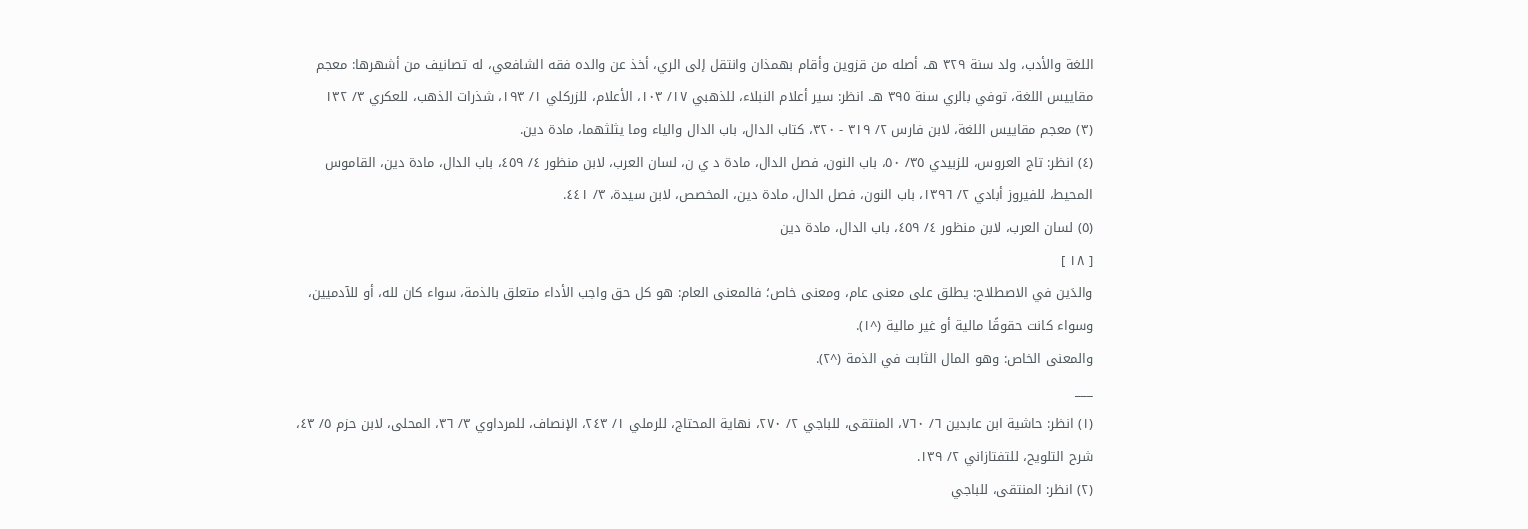اللغة والأدب، ولد سنة ٣٢٩ هـ، أصله من قزوين وأقام بهمذان وانتقل إلى الري، أخذ عن والده فقه الشافعي، له تصانيف من أشهرها: معجم مقاييس اللغة، توفي بالري سنة ٣٩٥ هـ. انظر: سير أعلام النبلاء، للذهبي ١٧/ ١٠٣، الأعلام، للزركلي ١/ ١٩٣، شذرات الذهب، للعكري ٣/ ١٣٢
(٣) معجم مقاييس اللغة، لابن فارس ٢/ ٣١٩ - ٣٢٠، كتاب الدال، باب الدال والياء وما يثلثهما، مادة دين.
(٤) انظر: تاج العروس، للزبيدي ٣٥/ ٥٠، باب النون، فصل الدال، مادة د ي ن، لسان العرب، لابن منظور ٤/ ٤٥٩، باب الدال، مادة دين، القاموس المحيط، للفيروز أبادي ٢/ ١٣٩٦، باب النون، فصل الدال، مادة دين، المخصص، لابن سيدة، ٣/ ٤٤١.
(٥) لسان العرب، لابن منظور ٤/ ٤٥٩، باب الدال، مادة دين
[ ١٨ ]
والدَين في الاصطلاح: يطلق على معنى عام، ومعنى خاص؛ فالمعنى العام: هو كل حق واجب الأداء متعلق بالذمة، سواء كان لله، أو للآدميين، وسواء كانت حقوقًا مالية أو غير مالية (^١).
والمعنى الخاص: وهو المال الثابت في الذمة (^٢).
___
(١) انظر: حاشية ابن عابدين ٦/ ٧٦٠، المنتقى، للباجي ٢/ ٢٧٠، نهاية المحتاج، للرملي ١/ ٢٤٣، الإنصاف، للمرداوي ٣/ ٣٦، المحلى، لابن حزم ٥/ ٤٣، شرح التلويح، للتفتازاني ٢/ ١٣٩.
(٢) انظر: المنتقى، للباجي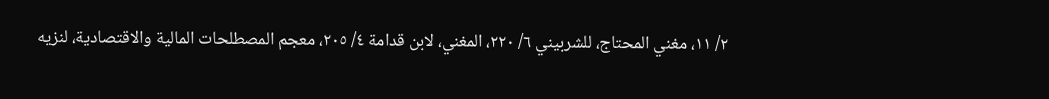٢/ ١١، مغني المحتاج، للشربيني ٦/ ٢٢٠، المغني، لابن قدامة ٤/ ٢٠٥، معجم المصطلحات المالية والاقتصادية، لنزيه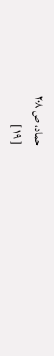حماد، ص ٢٠٨
[ ١٩ ]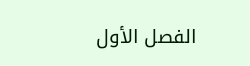الفصل الأول